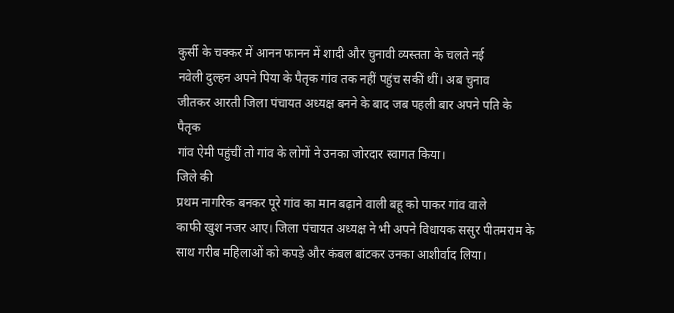कुर्सी के चक्कर में आनन फानन में शादी और चुनावी व्यस्तता के चलते नई
नवेली दुल्हन अपने पिया के पैतृक गांव तक नहीं पहुंच सकीं थीं। अब चुनाव
जीतकर आरती जिला पंचायत अध्यक्ष बनने के बाद जब पहली बार अपने पति के पैतृक
गांव ऐमी पहुंचीं तो गांव के लोगों ने उनका जोरदार स्वागत किया।
जिले की
प्रथम नागरिक बनकर पूरे गांव का मान बढ़ाने वाली बहू को पाकर गांव वाले
काफी खुश नजर आए। जिला पंचायत अध्यक्ष ने भी अपने विधायक ससुर पीतमराम के
साथ गरीब महिलाओं को कपड़े और कंबल बांटकर उनका आशीर्वाद लिया।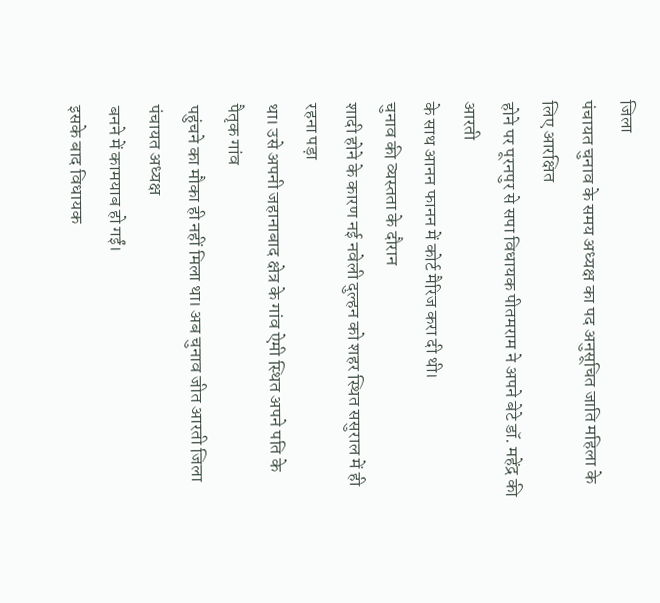जिला
पंचायत चुनाव के समय अध्यक्ष का पद अनुसूचित जाति महिला के लिए आरक्षित
होने पर पूरनपुर से सपा विधायक पीतमराम ने अपने बेटे डॉ. महेंद्र की आरती
के साथ आनन फानन में कोर्ट मैरिज करा दी थी।
चुनाव की व्यस्तता के दौरान
शादी होने के कारण नई नवेली दुल्हन को शहर स्थित ससुराल में ही रहना पड़ा
था। उसे अपनी जहानाबाद क्षेत्र के गांव ऐमी स्थित अपने पति के पैतृक गांव
पहुंचने का मौका ही नहीं मिला था। अब चुनाव जीत आरती जिला पंचायत अध्यक्ष
बनने में कामयाब हो गईं।
इसके बाद विधायक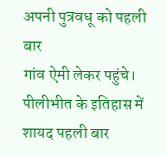अपनी पुत्रवधू को पहली बार
गांव ऐमी लेकर पहुंचे। पीलीभीत के इतिहास में शायद पहली बार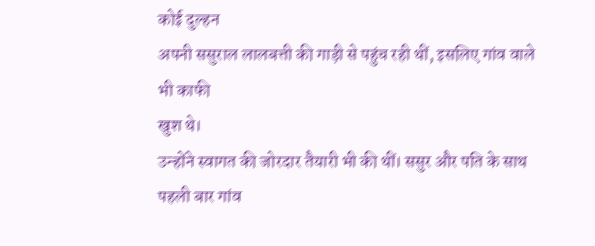कोई दुल्हन
अपनी ससुराल लालबत्ती की गाड़ी से पहुंच रही थीं, इसलिए गांव वाले भी काफी
खुश थे।
उन्होंने स्वागत की जोरदार तैयारी भी की थीं। ससुर और पति के साथ
पहली बार गांव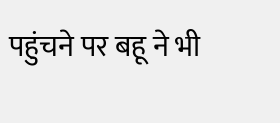पहुंचने पर बहू ने भी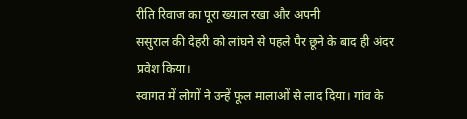रीति रिवाज का पूरा ख्याल रखा और अपनी
ससुराल की देहरी को लांघने से पहले पैर छूने के बाद ही अंदर प्रवेश किया।
स्वागत में लोगों ने उन्हें फूल मालाओं से लाद दिया। गांव के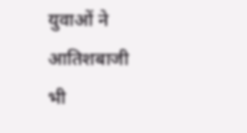युवाओं ने
आतिशबाजी भी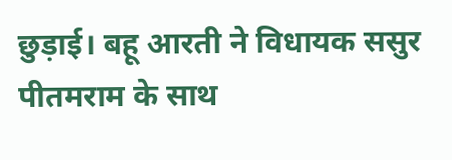छुड़ाई। बहू आरती ने विधायक ससुर पीतमराम के साथ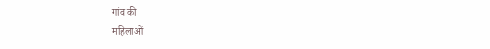गांव की
महिलाओं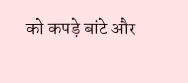को कपड़े बांटे और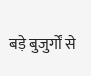बड़े बुजुर्गों से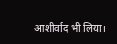आशीर्वाद भी लिया।